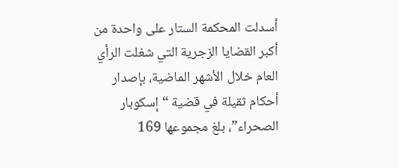أسدلت المحكمة الستار على واحدة من أكبر القضايا الزجرية التي شغلت الرأي العام خلال الأشهر الماضية، بإصدار أحكام ثقيلة في قضية “إسكوبار الصحراء”، بلغ مجموعها 169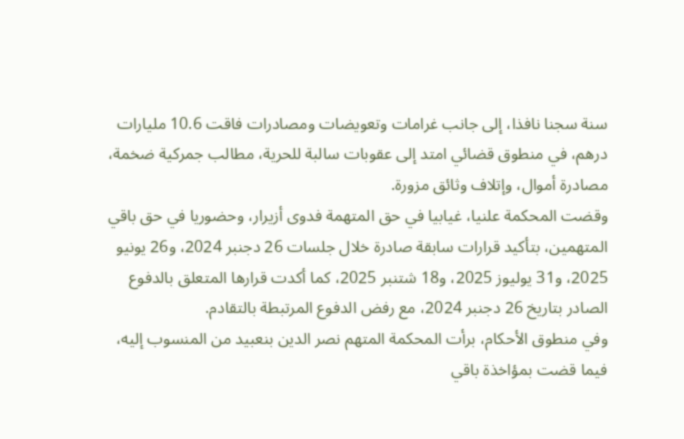سنة سجنا نافذا، إلى جانب غرامات وتعويضات ومصادرات فاقت 10.6 مليارات درهم، في منطوق قضائي امتد إلى عقوبات سالبة للحرية، مطالب جمركية ضخمة، مصادرة أموال، وإتلاف وثائق مزورة.
وقضت المحكمة علنيا، غيابيا في حق المتهمة فدوى أزيرار، وحضوريا في حق باقي المتهمين، بتأكيد قرارات سابقة صادرة خلال جلسات 26 دجنبر 2024، و26 يونيو 2025، و31 يوليوز 2025، و18 شتنبر 2025، كما أكدت قرارها المتعلق بالدفوع الصادر بتاريخ 26 دجنبر 2024، مع رفض الدفوع المرتبطة بالتقادم.
وفي منطوق الأحكام، برأت المحكمة المتهم نصر الدين بنعبيد من المنسوب إليه، فيما قضت بمؤاخذة باقي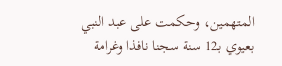المتهمين، وحكمت على عبد النبي بعيوي بـ12 سنة سجنا نافذا وغرامة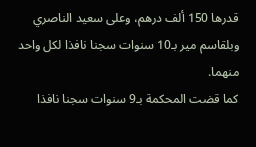قدرها 150 ألف درهم، وعلى سعيد الناصري وبلقاسم مير بـ10 سنوات سجنا نافذا لكل واحد منهما.
كما قضت المحكمة بـ9 سنوات سجنا نافذا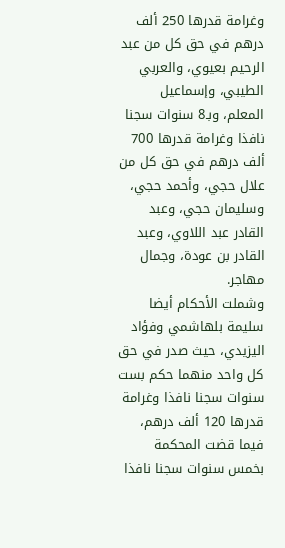وغرامة قدرها 250 ألف درهم في حق كل من عبد الرحيم بعيوي، والعربي الطيبي، وإسماعيل المعلم، وبـ8 سنوات سجنا نافذا وغرامة قدرها 700 ألف درهم في حق كل من علال حجي، وأحمد حجي، وسليمان حجي، وعبد القادر عبد اللاوي، وعبد القادر بن عودة، وجمال مهاجر.
وشملت الأحكام أيضا سليمة بلهاشمي وفؤاد اليزيدي، حيث صدر في حق كل واحد منهما حكم بست سنوات سجنا نافذا وغرامة قدرها 120 ألف درهم، فيما قضت المحكمة بخمس سنوات سجنا نافذا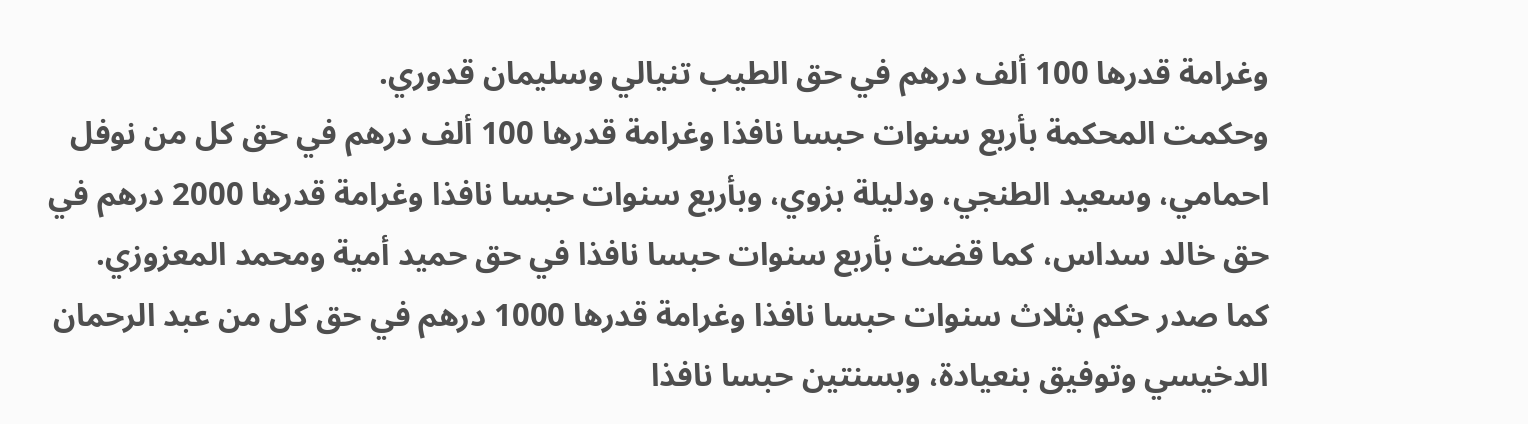وغرامة قدرها 100 ألف درهم في حق الطيب تنيالي وسليمان قدوري.
وحكمت المحكمة بأربع سنوات حبسا نافذا وغرامة قدرها 100 ألف درهم في حق كل من نوفل احمامي، وسعيد الطنجي، ودليلة بزوي، وبأربع سنوات حبسا نافذا وغرامة قدرها 2000 درهم في حق خالد سداس، كما قضت بأربع سنوات حبسا نافذا في حق حميد أمية ومحمد المعزوزي.
كما صدر حكم بثلاث سنوات حبسا نافذا وغرامة قدرها 1000 درهم في حق كل من عبد الرحمان الدخيسي وتوفيق بنعيادة، وبسنتين حبسا نافذا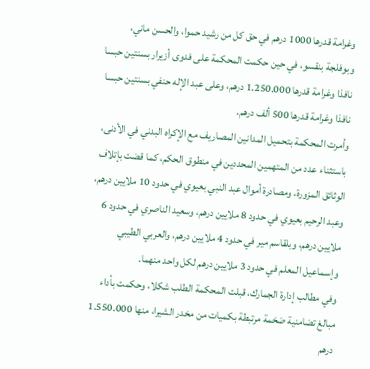وغرامة قدرها 1000 درهم في حق كل من رشيد حموا، والحسن ماني، وبوفلجة بنقسو، في حين حكمت المحكمة على فدوى أزيرار بسنتين حبسا نافذا وغرامة قدرها 1.250.000 درهم، وعلى عبد الإله حنفي بسنتين حبسا نافذا وغرامة قدرها 500 ألف درهم.
وأمرت المحكمة بتحميل المدانين المصاريف مع الإكراه البدني في الأدنى، باستثناء عدد من المتهمين المحددين في منطوق الحكم، كما قضت بإتلاف الوثائق المزورة، ومصادرة أموال عبد النبي بعيوي في حدود 10 ملايين درهم، وعبد الرحيم بعيوي في حدود 8 ملايين درهم، وسعيد الناصري في حدود 6 ملايين درهم، وبلقاسم مير في حدود 4 ملايين درهم، والعربي الطيبي وإسماعيل المعلم في حدود 3 ملايين درهم لكل واحد منهما.
وفي مطالب إدارة الجمارك، قبلت المحكمة الطلب شكلا، وحكمت بأداء مبالغ تضامنية ضخمة مرتبطة بكميات من مخدر الشيرا، منها 1.550.000 درهم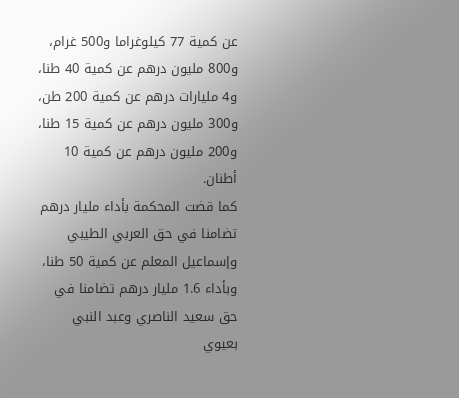عن كمية 77 كيلوغراما و500 غرام، و800 مليون درهم عن كمية 40 طنا، و4 مليارات درهم عن كمية 200 طن، و300 مليون درهم عن كمية 15 طنا، و200 مليون درهم عن كمية 10 أطنان.
كما قضت المحكمة بأداء مليار درهم تضامنا في حق العربي الطيبي وإسماعيل المعلم عن كمية 50 طنا، وبأداء 1.6 مليار درهم تضامنا في حق سعيد الناصري وعبد النبي بعيوي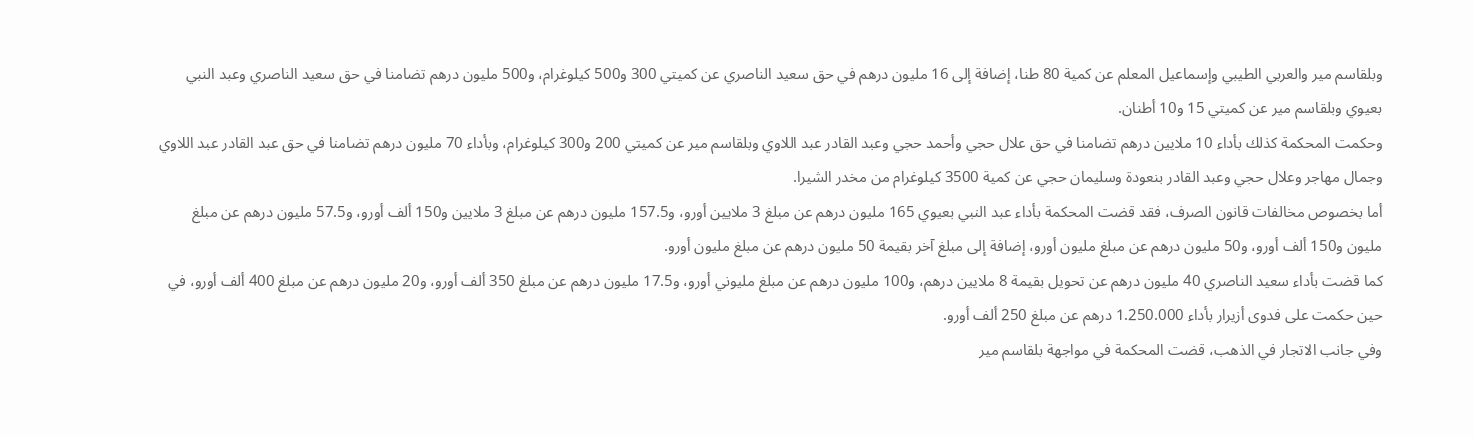وبلقاسم مير والعربي الطيبي وإسماعيل المعلم عن كمية 80 طنا، إضافة إلى 16 مليون درهم في حق سعيد الناصري عن كميتي 300 و500 كيلوغرام، و500 مليون درهم تضامنا في حق سعيد الناصري وعبد النبي بعيوي وبلقاسم مير عن كميتي 15 و10 أطنان.
وحكمت المحكمة كذلك بأداء 10 ملايين درهم تضامنا في حق علال حجي وأحمد حجي وعبد القادر عبد اللاوي وبلقاسم مير عن كميتي 200 و300 كيلوغرام، وبأداء 70 مليون درهم تضامنا في حق عبد القادر عبد اللاوي وجمال مهاجر وعلال حجي وعبد القادر بنعودة وسليمان حجي عن كمية 3500 كيلوغرام من مخدر الشيرا.
أما بخصوص مخالفات قانون الصرف، فقد قضت المحكمة بأداء عبد النبي بعيوي 165 مليون درهم عن مبلغ 3 ملايين أورو، و157.5 مليون درهم عن مبلغ 3 ملايين و150 ألف أورو، و57.5 مليون درهم عن مبلغ مليون و150 ألف أورو، و50 مليون درهم عن مبلغ مليون أورو، إضافة إلى مبلغ آخر بقيمة 50 مليون درهم عن مبلغ مليون أورو.
كما قضت بأداء سعيد الناصري 40 مليون درهم عن تحويل بقيمة 8 ملايين درهم، و100 مليون درهم عن مبلغ مليوني أورو، و17.5 مليون درهم عن مبلغ 350 ألف أورو، و20 مليون درهم عن مبلغ 400 ألف أورو، في حين حكمت على فدوى أزيرار بأداء 1.250.000 درهم عن مبلغ 250 ألف أورو.
وفي جانب الاتجار في الذهب، قضت المحكمة في مواجهة بلقاسم مير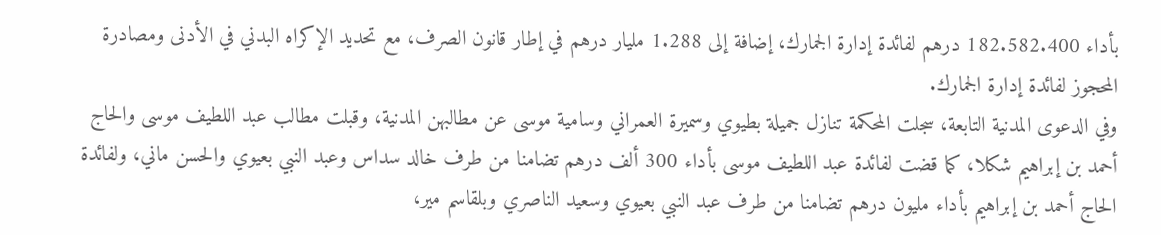بأداء 182.582.400 درهم لفائدة إدارة الجمارك، إضافة إلى 1.288 مليار درهم في إطار قانون الصرف، مع تحديد الإكراه البدني في الأدنى ومصادرة المحجوز لفائدة إدارة الجمارك.
وفي الدعوى المدنية التابعة، سجلت المحكمة تنازل جميلة بطيوي وسميرة العمراني وسامية موسى عن مطالبهن المدنية، وقبلت مطالب عبد اللطيف موسى والحاج أحمد بن إبراهيم شكلا، كما قضت لفائدة عبد اللطيف موسى بأداء 300 ألف درهم تضامنا من طرف خالد سداس وعبد النبي بعيوي والحسن ماني، ولفائدة الحاج أحمد بن إبراهيم بأداء مليون درهم تضامنا من طرف عبد النبي بعيوي وسعيد الناصري وبلقاسم مير،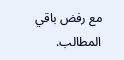مع رفض باقي المطالب.